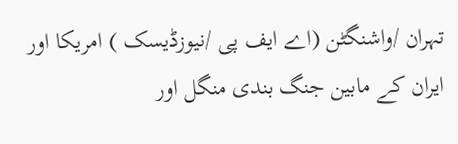تہران /واشنگٹن (اے ایف پی /نیوزڈیسک ) امریکا اور ایران کے مابین جنگ بندی منگل اور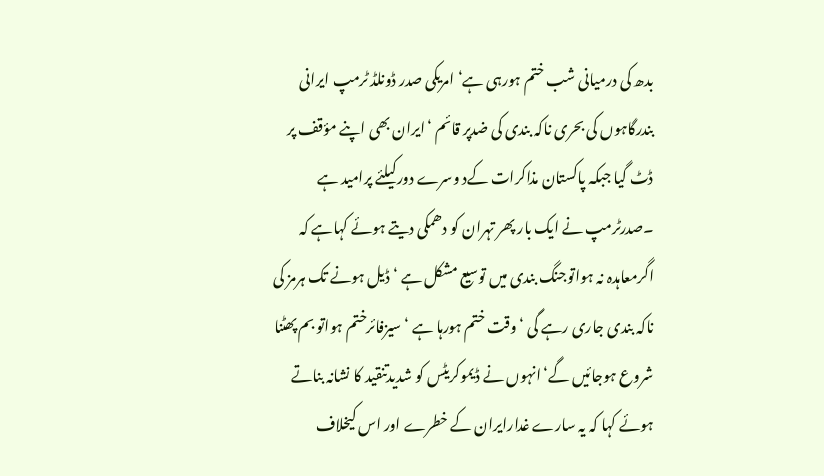بدھ کی درمیانی شب ختم ہورہی ہے‘ امریکی صدر ڈونلڈ ٹرمپ ایرانی بندرگاہوں کی بحری ناکہ بندی کی ضدپر قائم ‘ایران بھی اپنے مؤقف پر ڈٹ گیا جبکہ پاکستان مذاکرات کےد وسرے دورکیلئے پرامید ہے ۔صدرٹرمپ نے ایک بار پھر تہران کو دھمکی دیتے ہوئے کہاہے کہ اگرمعاہدہ نہ ہواتوجنگ بندی میں توسیع مشکل ہے ‘ ڈیل ہونے تک ہرمز کی ناکہ بندی جاری رہے گی ‘وقت ختم ہورہا ہے ‘ سیزفائرختم ہواتو بم پھٹنا شروع ہوجائیں گے‘انہوں نے ڈیموکریٹس کو شدیدتنقید کا نشانہ بناتے ہوئے کہا کہ یہ سارے غدارایران کے خطرے اور اس کیخلاف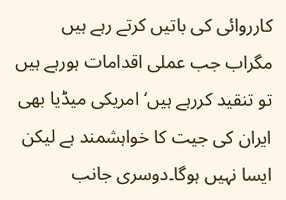کارروائی کی باتیں کرتے رہے ہیں مگراب جب عملی اقدامات ہورہے ہیں تو تنقید کررہے ہیں‘ امریکی میڈیا بھی ایران کی جیت کا خواہشمند ہے لیکن ایسا نہیں ہوگا۔دوسری جانب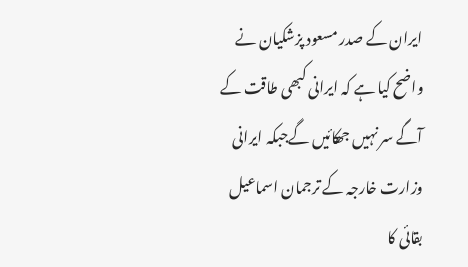ایران کے صدر مسعود پزشکیان نے واضح کیا ہے کہ ایرانی کبھی طاقت کے آگے سر نہیں جھکائیں گےجبکہ ایرانی وزارت خارجہ کے ترجمان اسماعیل بقائی کا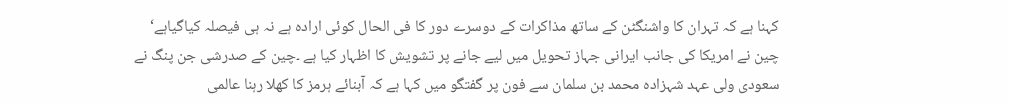کہنا ہے کہ تہران کا واشنگٹن کے ساتھ مذاکرات کے دوسرے دور کا فی الحال کوئی ارادہ ہے نہ ہی فیصلہ کیاگیاہے‘ چین نے امریکا کی جانب ایرانی جہاز تحویل میں لیے جانے پر تشویش کا اظہار کیا ہے ۔چین کے صدرشی جن پنگ نے سعودی ولی عہد شہزادہ محمد بن سلمان سے فون پر گفتگو میں کہا ہے کہ آبنائے ہرمز کا کھلا رہنا عالمی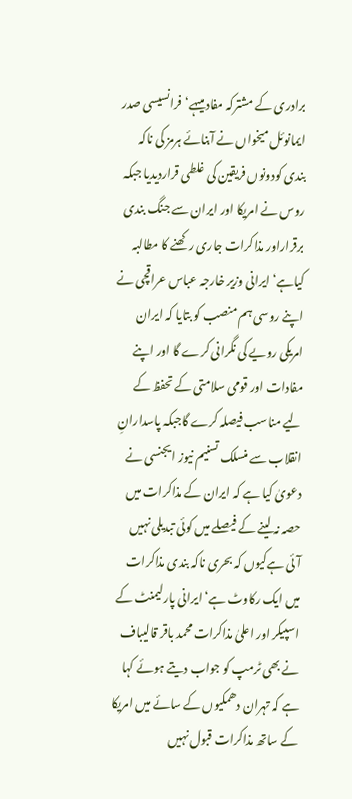برادری کے مشترکہ مفاد میںہے‘فرانسیسی صدر ایمانوئل میخواں نے آبنائے ہرمز کی ناکہ بندی کودونوں فریقین کی غلطی قراردیدیا جبکہ روس نے امریکا اور ایران سے جنگ بندی برقراراور مذاکرات جاری رکھنے کا مطالبہ کیاہے‘ایرانی وزیر خارجہ عباس عراقچی نے اپنے روسی ہم منصب کو بتایا کہ ایران امریکی رویے کی نگرانی کرے گا اور اپنے مفادات اور قومی سلامتی کے تحفظ کے لیے مناسب فیصلہ کرے گاجبکہ پاسدارانِ انقلاب سے منسلک تسنیم نیوز ایجنسی نے دعویٰ کیا ہے کہ ایران کے مذاکرات میں حصہ نہ لینے کے فیصلے میں کوئی تبدیلی نہیں آئی ہےکیوں کہ بحری ناکہ بندی مذاکرات میں ایک رکاوٹ ہے‘ایرانی پارلیمنٹ کے اسپیکر اور اعلیٰ مذاکرات محمد باقر قالیباف نے بھی ٹرمپ کو جواب دیتے ہوئے کہا ہے کہ تہران دھمکیوں کے سائے میں امریکا کے ساتھ مذاکرات قبول نہیں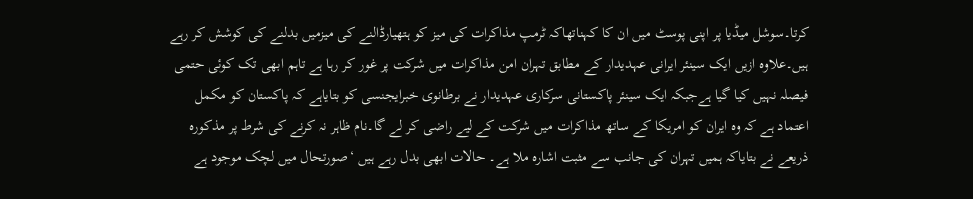کرتا۔سوشل میڈیا پر اپنی پوسٹ میں ان کا کہناتھاکہ ٹرمپ مذاکرات کی میز کو ہتھیارڈالنے کی میزمیں بدلنے کی کوشش کر رہے ہیں۔علاوہ ازیں ایک سینئر ایرانی عہدیدار کے مطابق تہران امن مذاکرات میں شرکت پر غور کر رہا ہے تاہم ابھی تک کوئی حتمی فیصلہ نہیں کیا گیا ہےجبکہ ایک سینئر پاکستانی سرکاری عہدیدار نے برطانوی خبرایجنسی کو بتایاہے کہ پاکستان کو مکمل اعتماد ہے کہ وہ ایران کو امریکا کے ساتھ مذاکرات میں شرکت کے لیے راضی کر لے گا۔نام ظاہر نہ کرنے کی شرط پر مذکورہ ذریعے نے بتایاکہ ہمیں تہران کی جانب سے مثبت اشارہ ملا ہے۔ حالات ابھی بدل رہے ہیں ‘صورتحال میں لچک موجود ہے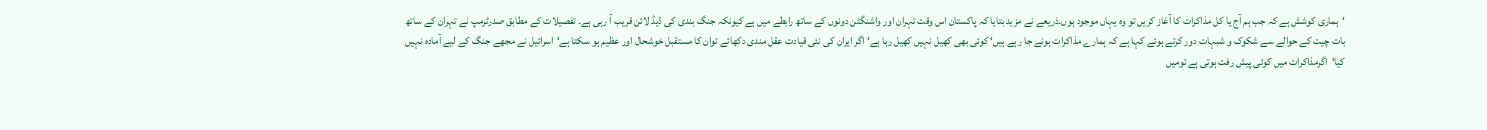‘ہماری کوشش ہے کہ جب ہم آج یا کل مذاکرات کا آغاز کریں تو وہ یہاں موجود ہوں۔ذریعے نے مزید بتایا کہ پاکستان اس وقت تہران اور واشنگٹن دونوں کے ساتھ رابطے میں ہے کیونکہ جنگ بندی کی ڈیڈ لائن قریب آ رہی ہے۔ تفصیلات کے مطابق صدرٹرمپ نے تہران کے ساتھ بات چیت کے حوالے سے شکوک و شبہات دور کرتے ہوئے کہا ہے کہ ہمارے مذاکرات ہونے جا رہے ہیں‘ کوئی بھی کھیل نہیں کھیل رہا ہے‘ اگر ایران کی نئی قیادت عقل مندی دکھائے توان کا مستقبل خوشحال اور عظیم ہو سکتا ہے‘اسرائیل نے مجھے جنگ کے لیے آمادہ نہیں کیا‘اگرمذاکرات میں کوئی پیش رفت ہوتی ہے تومیں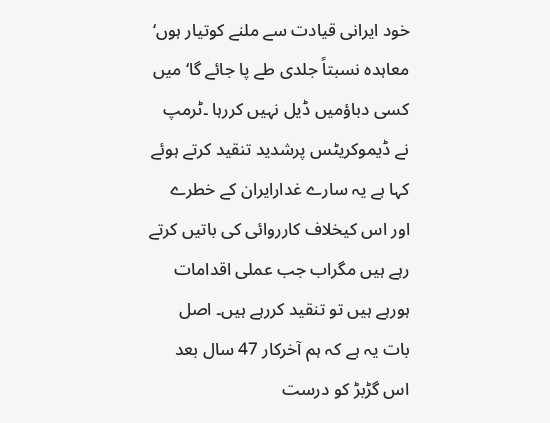خود ایرانی قیادت سے ملنے کوتیار ہوں‘ معاہدہ نسبتاً جلدی طے پا جائے گا‘میں کسی دباؤمیں ڈیل نہیں کررہا ۔ٹرمپ نے ڈیموکریٹس پرشدید تنقید کرتے ہوئے کہا ہے یہ سارے غدارایران کے خطرے اور اس کیخلاف کارروائی کی باتیں کرتے رہے ہیں مگراب جب عملی اقدامات ہورہے ہیں تو تنقید کررہے ہیں۔ اصل بات یہ ہے کہ ہم آخرکار 47 سال بعد اس گڑبڑ کو درست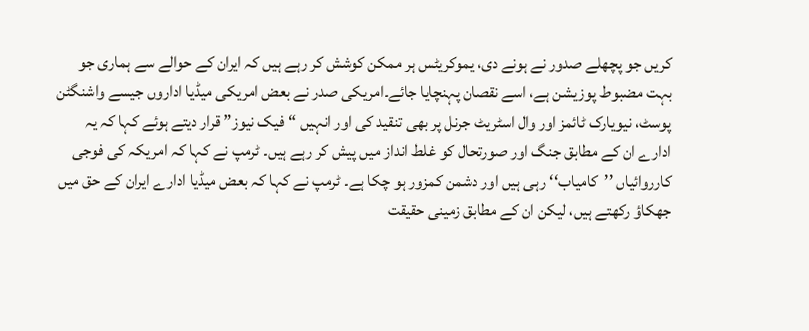کریں جو پچھلے صدور نے ہونے دی، یموکریٹس ہر ممکن کوشش کر رہے ہیں کہ ایران کے حوالے سے ہماری جو بہت مضبوط پوزیشن ہے، اسے نقصان پہنچایا جائے۔امریکی صدر نے بعض امریکی میڈیا اداروں جیسے واشنگٹن پوسٹ، نیویارک ٹائمز اور وال اسٹریٹ جرنل پر بھی تنقید کی اور انہیں “فیک نیوز” قرار دیتے ہوئے کہا کہ یہ ادارے ان کے مطابق جنگ اور صورتحال کو غلط انداز میں پیش کر رہے ہیں۔ ٹرمپ نے کہا کہ امریکہ کی فوجی کارروائیاں ’’کامیاب‘‘ رہی ہیں اور دشمن کمزور ہو چکا ہے۔ ٹرمپ نے کہا کہ بعض میڈیا ادارے ایران کے حق میں جھکاؤ رکھتے ہیں، لیکن ان کے مطابق زمینی حقیقت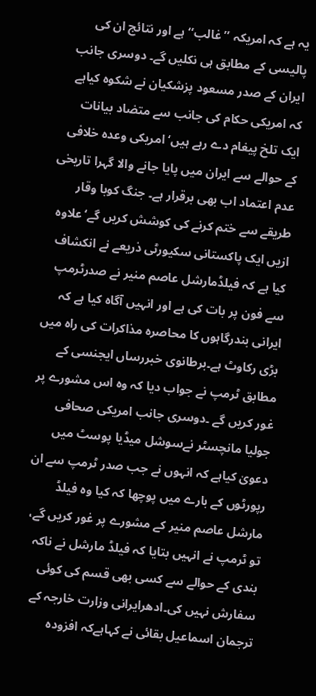یہ ہے کہ امریکہ ’’غالب‘‘ ہے اور نتائج ان کی پالیسی کے مطابق ہی نکلیں گے۔ دوسری جانب ایران کے صدر مسعود پزشکیان نے شکوہ کیاہے کہ امریکی حکام کی جانب سے متضاد بیانات ایک تلخ پیغام دے رہے ہیں‘ امریکی وعدہ خلافی کے حوالے سے ایران میں پایا جانے والا گہرا تاریخی عدم اعتماد اب بھی برقرار ہے۔ جنگ کوبا وقار طریقے سے ختم کرنے کی کوشش کریں گے‘علاوہ ازیں ایک پاکستانی سکیورٹی ذریعے نے انکشاف کیا ہے کہ فیلڈمارشل عاصم منیر نے صدرٹرمپ سے فون پر بات کی ہے اور انہیں آگاہ کیا ہے کہ ایرانی بندرگاہوں کا محاصرہ مذاکرات کی راہ میں بڑی رکاوٹ ہے۔برطانوی خبررساں ایجنسی کے مطابق ٹرمپ نے جواب دیا کہ وہ اس مشورے پر غور کریں گے ۔دوسری جانب امریکی صحافی جولیا مانچسٹر نےسوشل میڈیا پوسٹ میں دعویٰ کیاہے کہ انہوں نے جب صدر ٹرمپ سے ان رپورٹوں کے بارے میں پوچھا کہ کیا وہ فیلڈ مارشل عاصم منیر کے مشورے پر غور کریں گے، تو ٹرمپ نے انہیں بتایا کہ فیلڈ مارشل نے ناکہ بندی کے حوالے سے کسی بھی قسم کی کوئی سفارش نہیں کی۔ادھرایرانی وزارت خارجہ کے ترجمان اسماعیل بقائی نے کہاہےکہ افزودہ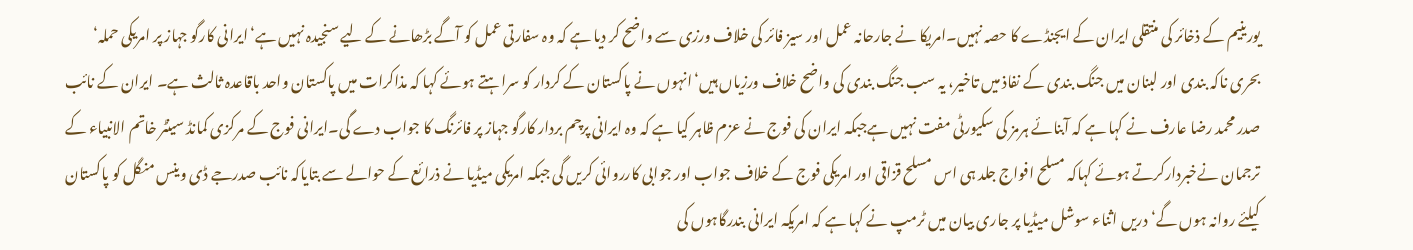یورینیم کے ذخائر کی منتقلی ایران کے ایجنڈے کا حصہ نہیں۔امریکا نے جارحانہ عمل اور سیز فائر کی خلاف ورزی سے واضح کر دیا ہے کہ وہ سفارتی عمل کو آگے بڑھانے کے لیے سنجیدہ نہیں ہے‘ایرانی کارگو جہاز پر امریکی حملہ‘ بحری ناکہ بندی اور لبنان میں جنگ بندی کے نفاذ میں تاخیر، یہ سب جنگ بندی کی واضح خلاف ورزیاں ہیں‘انہوں نے پاکستان کے کردار کو سراہتے ہوئے کہا کہ مذاکرات میں پاکستان واحد باقاعدہ ثالث ہے۔ ایران کے نائب صدر محمد رضا عارف نے کہا ہے کہ آبنائے ہرمز کی سکیورٹی مفت نہیں ہےجبکہ ایران کی فوج نے عزم ظاہر کیا ہے کہ وہ ایرانی پرچم بردار کارگو جہاز پر فائرنگ کا جواب دے گی۔ایرانی فوج کے مرکزی کمانڈ سینٹر خاتم الانبیاء کے ترجمان نےخبردارکرتے ہوئے کہاکہ مسلح افواج جلد ہی اس مسلح قزاقی اور امریکی فوج کے خلاف جواب اور جوابی کارروائی کریں گی جبکہ امریکی میڈیا نے ذرائع کے حوالے سے بتایاکہ نائب صدرجے ڈی وینس منگل کو پاکستان کیلئے روانہ ہوں گے‘ دریں اثناء سوشل میڈیا پر جاری بیان میں ٹرمپ نے کہا ہے کہ امریکہ ایرانی بندرگاہوں کی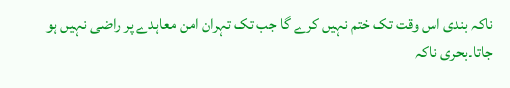ناکہ بندی اس وقت تک ختم نہیں کرے گا جب تک تہران امن معاہدے پر راضی نہیں ہو جاتا۔بحری ناکہ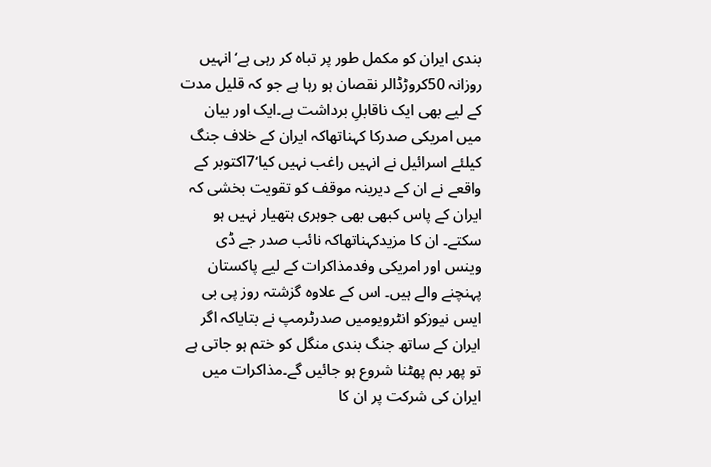بندی ایران کو مکمل طور پر تباہ کر رہی ہے‘انہیں روزانہ 50کروڑڈالر نقصان ہو رہا ہے جو کہ قلیل مدت کے لیے بھی ایک ناقابلِ برداشت ہے۔ایک اور بیان میں امریکی صدرکا کہناتھاکہ ایران کے خلاف جنگ کیلئے اسرائیل نے انہیں راغب نہیں کیا‘7اکتوبر کے واقعے نے ان کے دیرینہ موقف کو تقویت بخشی کہ ایران کے پاس کبھی بھی جوہری ہتھیار نہیں ہو سکتے۔ ان کا مزیدکہناتھاکہ نائب صدر جے ڈی وینس اور امریکی وفدمذاکرات کے لیے پاکستان پہنچنے والے ہیں۔ اس کے علاوہ گزشتہ روز پی بی ایس نیوزکو انٹرویومیں صدرٹرمپ نے بتایاکہ اگر ایران کے ساتھ جنگ بندی منگل کو ختم ہو جاتی ہے تو پھر بم پھٹنا شروع ہو جائیں گے۔مذاکرات میں ایران کی شرکت پر ان کا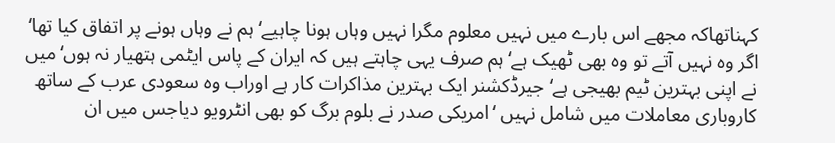کہناتھاکہ مجھے اس بارے میں نہیں معلوم مگرا نہیں وہاں ہونا چاہیے‘ ہم نے وہاں ہونے پر اتفاق کیا تھا‘ اگر وہ نہیں آتے تو وہ بھی ٹھیک ہے‘ہم صرف یہی چاہتے ہیں کہ ایران کے پاس ایٹمی ہتھیار نہ ہوں‘میں نے اپنی بہترین ٹیم بھیجی ہے‘جیرڈکشنر ایک بہترین مذاکرات کار ہے اوراب وہ سعودی عرب کے ساتھ کاروباری معاملات میں شامل نہیں ‘امریکی صدر نے بلوم برگ کو بھی انٹرویو دیاجس میں ان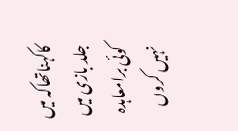کاکہناتھاکہ میں جلد بازی میں کوئی برامعاہدہ نہیں کروں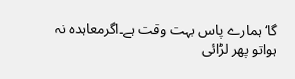گا‘ ہمارے پاس بہت وقت ہے۔اگرمعاہدہ نہ ہواتو پھر لڑائی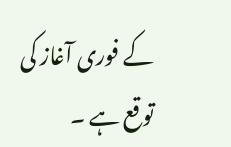کے فوری آغاز کی توقع ہے ۔